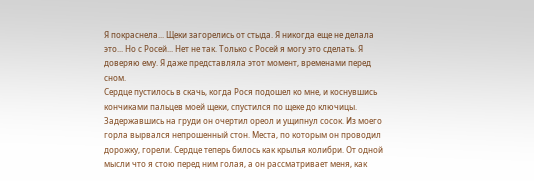Я покраснела... Щеки загорелись от стыда. Я никогда еще не делала это... Но с Росей... Нет не так. Только с Росей я могу это сделать. Я доверяю ему. Я даже представляла этот момент, временами перед сном.
Сердце пустилось в скачь, когда Рося подошел ко мне, и коснувшись кончиками пальцев моей щеки, спустился по щеке до ключицы. Задержавшись на груди он очертил ореол и ущипнул сосок. Из моего горла вырвался непрошенный стон. Места, по которым он проводил дорожку, горели. Сердце теперь билось как крылья колибри. От одной мысли что я стою перед ним голая, а он рассматривает меня, как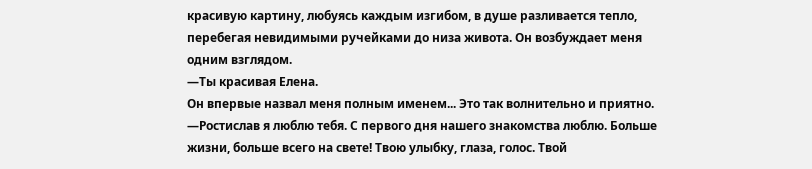красивую картину, любуясь каждым изгибом, в душе разливается тепло, перебегая невидимыми ручейками до низа живота. Он возбуждает меня одним взглядом.
—Ты красивая Елена.
Он впервые назвал меня полным именем... Это так волнительно и приятно.
—Ростислав я люблю тебя. С первого дня нашего знакомства люблю. Больше жизни, больше всего на свете! Твою улыбку, глаза, голос. Твой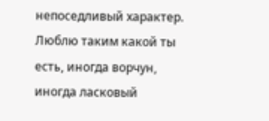непоседливый характер. Люблю таким какой ты есть, иногда ворчун, иногда ласковый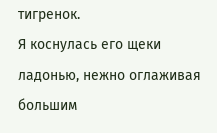тигренок.
Я коснулась его щеки ладонью, нежно оглаживая большим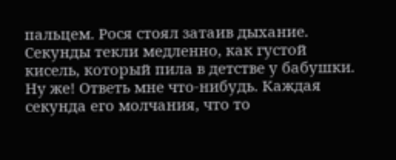пальцем. Рося стоял затаив дыхание. Секунды текли медленно, как густой кисель, который пила в детстве у бабушки. Ну же! Ответь мне что-нибудь. Каждая секунда его молчания, что то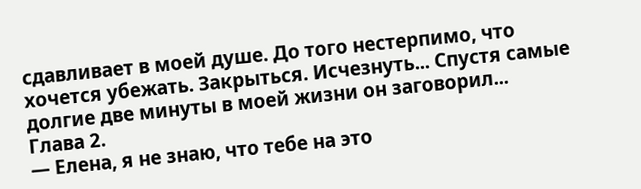сдавливает в моей душе. До того нестерпимо, что хочется убежать. Закрыться. Исчезнуть... Спустя самые долгие две минуты в моей жизни он заговорил...
Глава 2.
— Елена, я не знаю, что тебе на это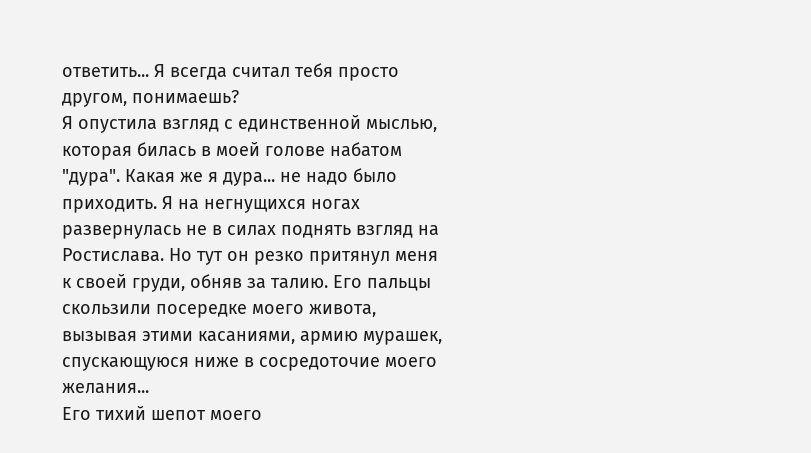ответить... Я всегда считал тебя просто другом, понимаешь?
Я опустила взгляд с единственной мыслью, которая билась в моей голове набатом "дура". Какая же я дура... не надо было приходить. Я на негнущихся ногах развернулась не в силах поднять взгляд на Ростислава. Но тут он резко притянул меня к своей груди, обняв за талию. Его пальцы скользили посередке моего живота, вызывая этими касаниями, армию мурашек, спускающуюся ниже в сосредоточие моего желания...
Его тихий шепот моего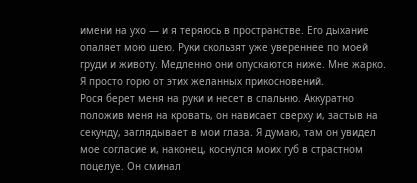имени на ухо — и я теряюсь в пространстве. Его дыхание опаляет мою шею. Руки скользят уже увереннее по моей груди и животу. Медленно они опускаются ниже. Мне жарко. Я просто горю от этих желанных прикосновений.
Рося берет меня на руки и несет в спальню. Аккуратно положив меня на кровать, он нависает сверху и, застыв на секунду, заглядывает в мои глаза. Я думаю, там он увидел мое согласие и, наконец, коснулся моих губ в страстном поцелуе. Он сминал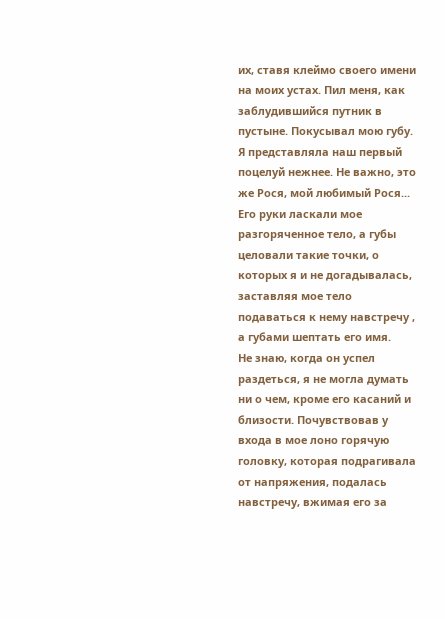их, ставя клеймо своего имени на моих устах. Пил меня, как заблудившийся путник в пустыне. Покусывал мою губу. Я представляла наш первый поцелуй нежнее. Не важно, это же Рося, мой любимый Рося...
Его руки ласкали мое разгоряченное тело, а губы целовали такие точки, о которых я и не догадывалась, заставляя мое тело подаваться к нему навстречу , а губами шептать его имя.
Не знаю, когда он успел раздеться, я не могла думать ни о чем, кроме его касаний и близости. Почувствовав у входа в мое лоно горячую головку, которая подрагивала от напряжения, подалась навстречу, вжимая его за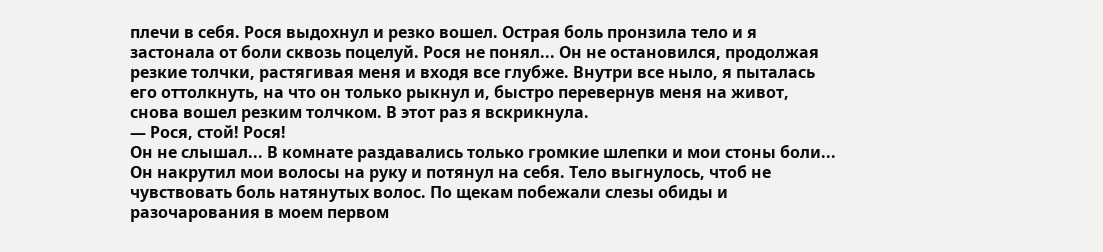плечи в себя. Рося выдохнул и резко вошел. Острая боль пронзила тело и я застонала от боли сквозь поцелуй. Рося не понял... Он не остановился, продолжая резкие толчки, растягивая меня и входя все глубже. Внутри все ныло, я пыталась его оттолкнуть, на что он только рыкнул и, быстро перевернув меня на живот, снова вошел резким толчком. В этот раз я вскрикнула.
— Рося, стой! Рося!
Он не слышал... В комнате раздавались только громкие шлепки и мои стоны боли... Он накрутил мои волосы на руку и потянул на себя. Тело выгнулось, чтоб не чувствовать боль натянутых волос. По щекам побежали слезы обиды и разочарования в моем первом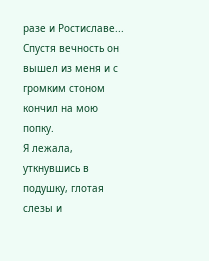разе и Ростиславе...
Спустя вечность он вышел из меня и с громким стоном кончил на мою попку.
Я лежала, уткнувшись в подушку, глотая слезы и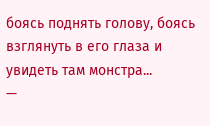боясь поднять голову, боясь взглянуть в его глаза и увидеть там монстра...
—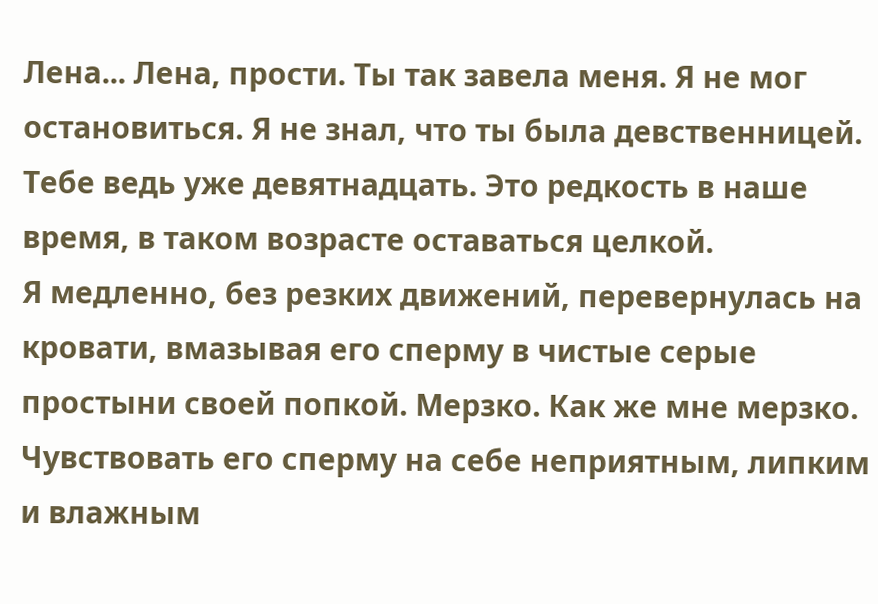Лена... Лена, прости. Ты так завела меня. Я не мог остановиться. Я не знал, что ты была девственницей. Тебе ведь уже девятнадцать. Это редкость в наше время, в таком возрасте оставаться целкой.
Я медленно, без резких движений, перевернулась на кровати, вмазывая его сперму в чистые серые простыни своей попкой. Мерзко. Как же мне мерзко. Чувствовать его сперму на себе неприятным, липким и влажным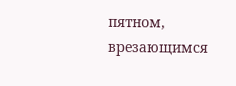пятном, врезающимся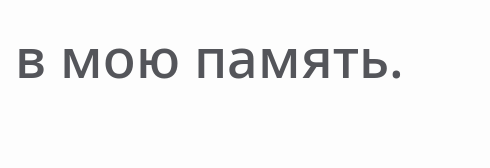в мою память.